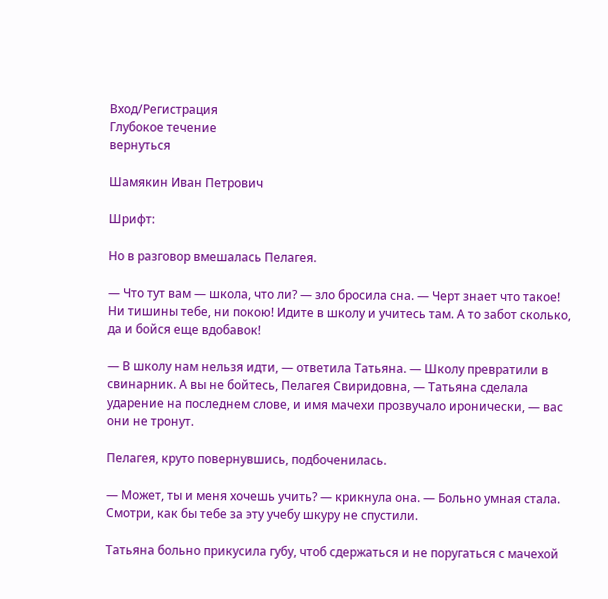Вход/Регистрация
Глубокое течение
вернуться

Шамякин Иван Петрович

Шрифт:

Но в разговор вмешалась Пелагея.

— Что тут вам — школа, что ли? — зло бросила сна. — Черт знает что такое! Ни тишины тебе, ни покою! Идите в школу и учитесь там. А то забот сколько, да и бойся еще вдобавок!

— В школу нам нельзя идти, — ответила Татьяна. — Школу превратили в свинарник. А вы не бойтесь, Пелагея Свиридовна, — Татьяна сделала ударение на последнем слове, и имя мачехи прозвучало иронически, — вас они не тронут.

Пелагея, круто повернувшись, подбоченилась.

— Может, ты и меня хочешь учить? — крикнула она. — Больно умная стала. Смотри, как бы тебе за эту учебу шкуру не спустили.

Татьяна больно прикусила губу, чтоб сдержаться и не поругаться с мачехой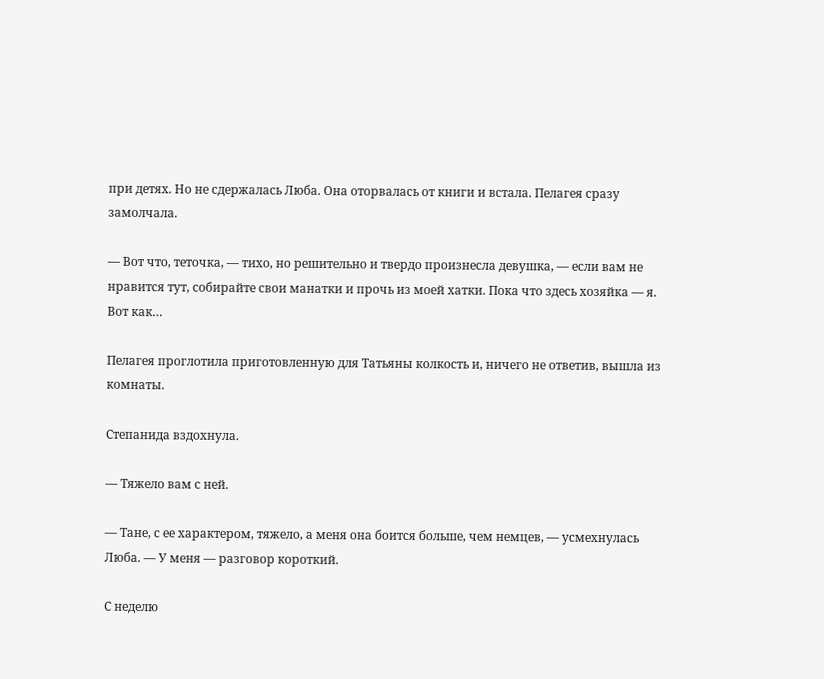при детях. Но не сдержалась Люба. Она оторвалась от книги и встала. Пелагея сразу замолчала.

— Вот что, теточка, — тихо, но решительно и твердо произнесла девушка, — если вам не нравится тут, собирайте свои манатки и прочь из моей хатки. Пока что здесь хозяйка — я. Вот как…

Пелагея проглотила приготовленную для Татьяны колкость и, ничего не ответив, вышла из комнаты.

Степанида вздохнула.

— Тяжело вам с ней.

— Тане, с ее характером, тяжело, а меня она боится больше, чем немцев, — усмехнулась Люба. — У меня — разговор короткий.

С неделю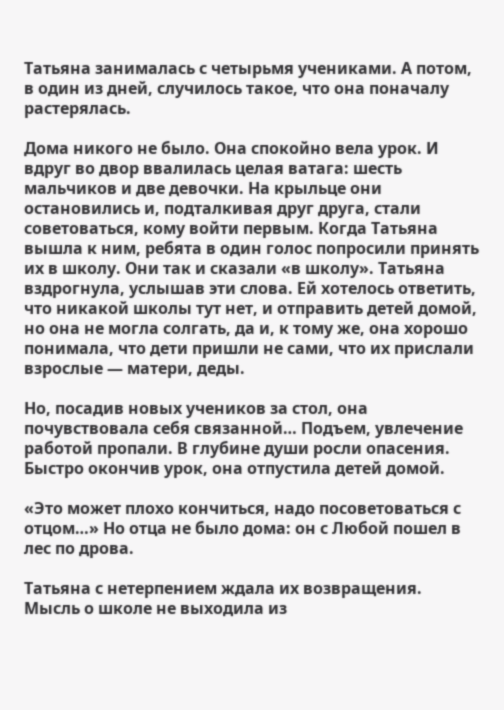Татьяна занималась с четырьмя учениками. А потом, в один из дней, случилось такое, что она поначалу растерялась.

Дома никого не было. Она спокойно вела урок. И вдруг во двор ввалилась целая ватага: шесть мальчиков и две девочки. На крыльце они остановились и, подталкивая друг друга, стали советоваться, кому войти первым. Когда Татьяна вышла к ним, ребята в один голос попросили принять их в школу. Они так и сказали «в школу». Татьяна вздрогнула, услышав эти слова. Ей хотелось ответить, что никакой школы тут нет, и отправить детей домой, но она не могла солгать, да и, к тому же, она хорошо понимала, что дети пришли не сами, что их прислали взрослые — матери, деды.

Но, посадив новых учеников за стол, она почувствовала себя связанной… Подъем, увлечение работой пропали. В глубине души росли опасения. Быстро окончив урок, она отпустила детей домой.

«Это может плохо кончиться, надо посоветоваться с отцом…» Но отца не было дома: он с Любой пошел в лес по дрова.

Татьяна с нетерпением ждала их возвращения. Мысль о школе не выходила из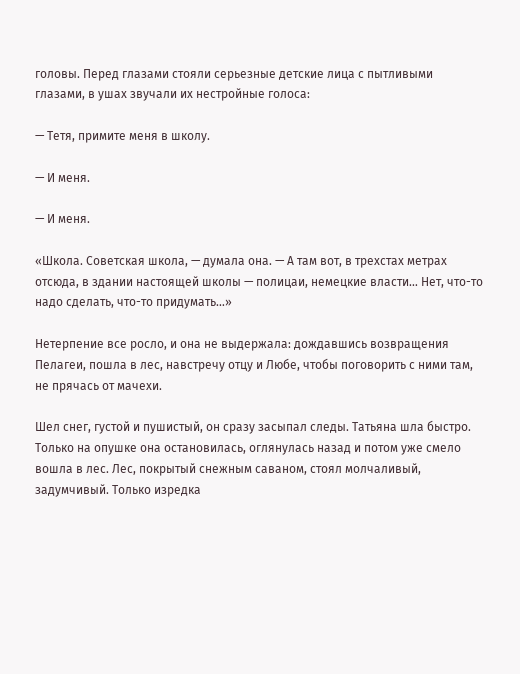головы. Перед глазами стояли серьезные детские лица с пытливыми глазами, в ушах звучали их нестройные голоса:

— Тетя, примите меня в школу.

— И меня.

— И меня.

«Школа. Советская школа, — думала она. — А там вот, в трехстах метрах отсюда, в здании настоящей школы — полицаи, немецкие власти… Нет, что-то надо сделать, что-то придумать…»

Нетерпение все росло, и она не выдержала: дождавшись возвращения Пелагеи, пошла в лес, навстречу отцу и Любе, чтобы поговорить с ними там, не прячась от мачехи.

Шел снег, густой и пушистый, он сразу засыпал следы. Татьяна шла быстро. Только на опушке она остановилась, оглянулась назад и потом уже смело вошла в лес. Лес, покрытый снежным саваном, стоял молчаливый, задумчивый. Только изредка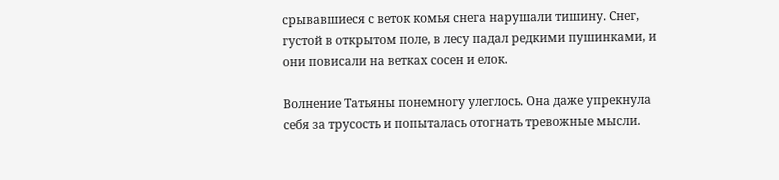срывавшиеся с веток комья снега нарушали тишину. Снег, густой в открытом поле, в лесу падал редкими пушинками, и они повисали на ветках сосен и елок.

Волнение Татьяны понемногу улеглось. Она даже упрекнула себя за трусость и попыталась отогнать тревожные мысли.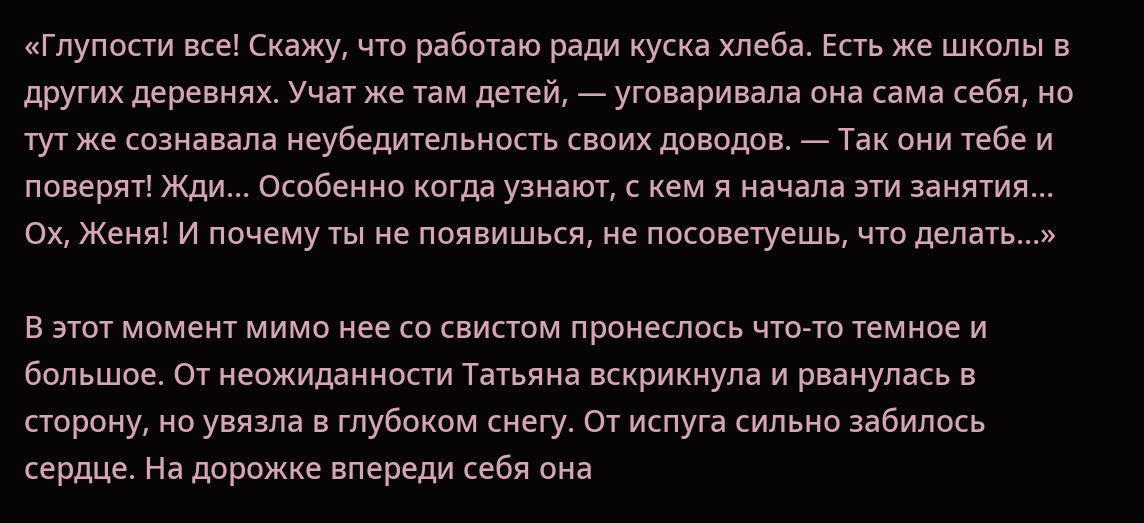«Глупости все! Скажу, что работаю ради куска хлеба. Есть же школы в других деревнях. Учат же там детей, — уговаривала она сама себя, но тут же сознавала неубедительность своих доводов. — Так они тебе и поверят! Жди… Особенно когда узнают, с кем я начала эти занятия… Ох, Женя! И почему ты не появишься, не посоветуешь, что делать…»

В этот момент мимо нее со свистом пронеслось что-то темное и большое. От неожиданности Татьяна вскрикнула и рванулась в сторону, но увязла в глубоком снегу. От испуга сильно забилось сердце. На дорожке впереди себя она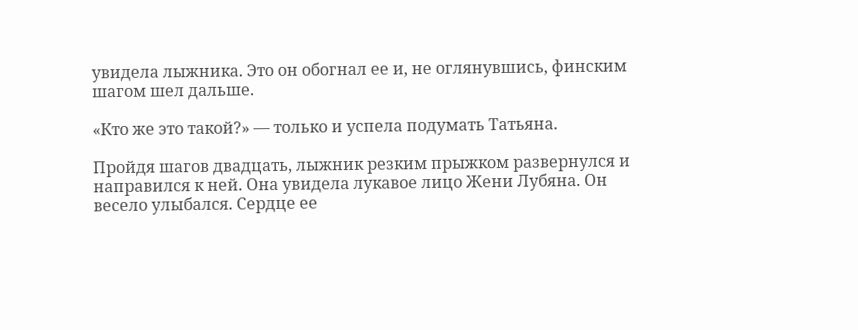увидела лыжника. Это он обогнал ее и, не оглянувшись, финским шагом шел дальше.

«Кто же это такой?» — только и успела подумать Татьяна.

Пройдя шагов двадцать, лыжник резким прыжком развернулся и направился к ней. Она увидела лукавое лицо Жени Лубяна. Он весело улыбался. Сердце ее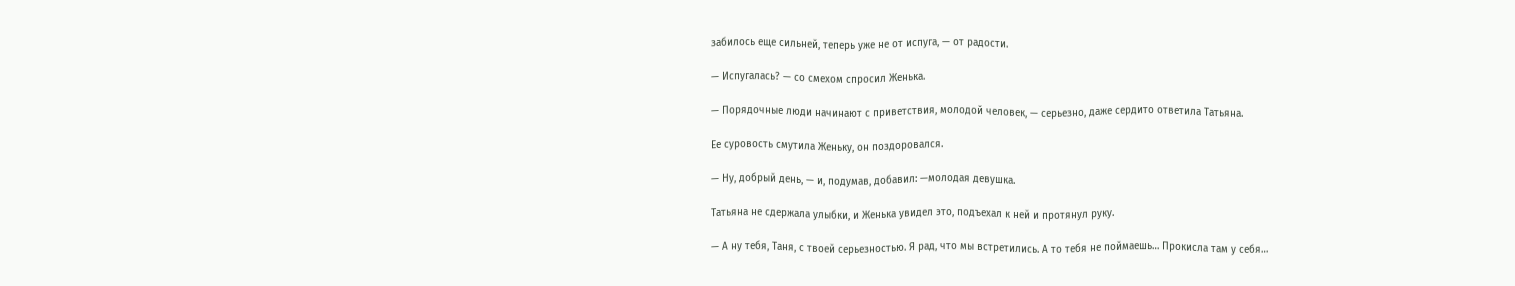забилось еще сильней, теперь уже не от испуга, — от радости.

— Испугалась? — со смехом спросил Женька.

— Порядочные люди начинают с приветствия, молодой человек, — серьезно, даже сердито ответила Татьяна.

Ее суровость смутила Женьку, он поздоровался.

— Ну, добрый день, — и, подумав, добавил: —молодая девушка.

Татьяна не сдержала улыбки, и Женька увидел это, подъехал к ней и протянул руку.

— А ну тебя, Таня, с твоей серьезностью. Я рад, что мы встретились. А то тебя не поймаешь… Прокисла там у себя…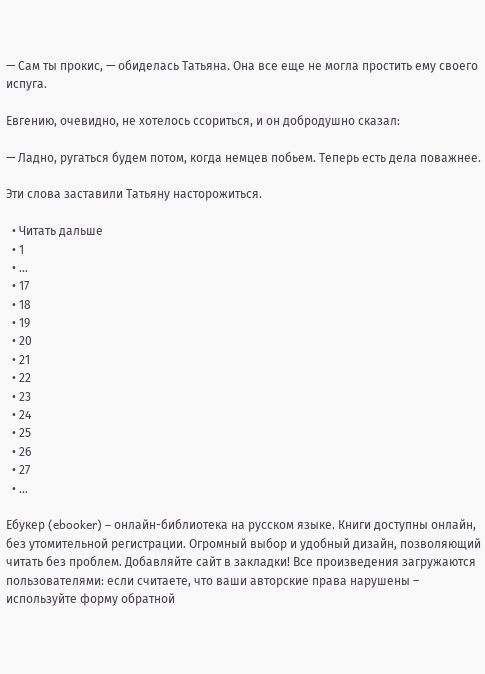— Сам ты прокис, — обиделась Татьяна. Она все еще не могла простить ему своего испуга.

Евгению, очевидно, не хотелось ссориться, и он добродушно сказал:

— Ладно, ругаться будем потом, когда немцев побьем. Теперь есть дела поважнее.

Эти слова заставили Татьяну насторожиться.

  • Читать дальше
  • 1
  • ...
  • 17
  • 18
  • 19
  • 20
  • 21
  • 22
  • 23
  • 24
  • 25
  • 26
  • 27
  • ...

Ебукер (ebooker) – онлайн-библиотека на русском языке. Книги доступны онлайн, без утомительной регистрации. Огромный выбор и удобный дизайн, позволяющий читать без проблем. Добавляйте сайт в закладки! Все произведения загружаются пользователями: если считаете, что ваши авторские права нарушены – используйте форму обратной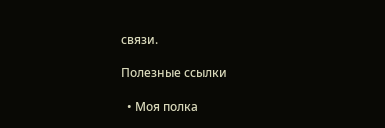связи.

Полезные ссылки

  • Моя полка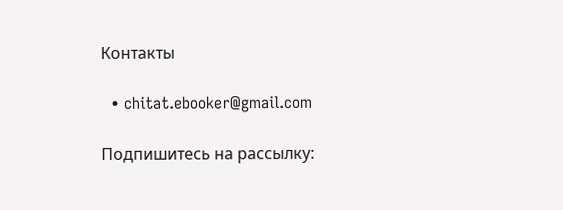Контакты

  • chitat.ebooker@gmail.com

Подпишитесь на рассылку: